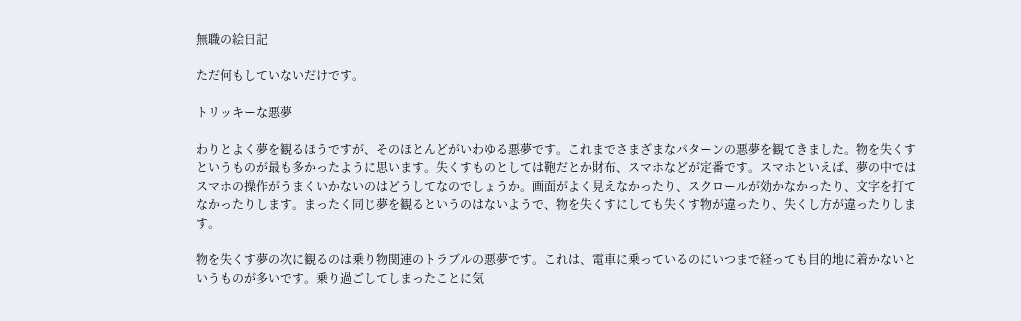無職の絵日記

ただ何もしていないだけです。

トリッキーな悪夢

わりとよく夢を観るほうですが、そのほとんどがいわゆる悪夢です。これまでさまざまなパターンの悪夢を観てきました。物を失くすというものが最も多かったように思います。失くすものとしては鞄だとか財布、スマホなどが定番です。スマホといえば、夢の中ではスマホの操作がうまくいかないのはどうしてなのでしょうか。画面がよく見えなかったり、スクロールが効かなかったり、文字を打てなかったりします。まったく同じ夢を観るというのはないようで、物を失くすにしても失くす物が違ったり、失くし方が違ったりします。

物を失くす夢の次に観るのは乗り物関連のトラブルの悪夢です。これは、電車に乗っているのにいつまで経っても目的地に着かないというものが多いです。乗り過ごしてしまったことに気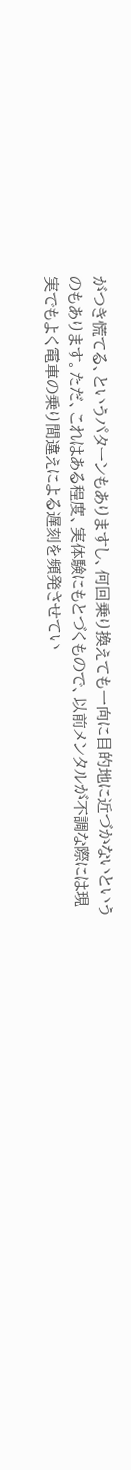がつき慌てる、というパターンもありますし、何回乗り換えても一向に目的地に近づかないというのもあります。ただ、これはある程度、実体験にもとづくもので、以前メンタルが不調な際には現実でもよく電車の乗り間違えによる遅刻を頻発させてい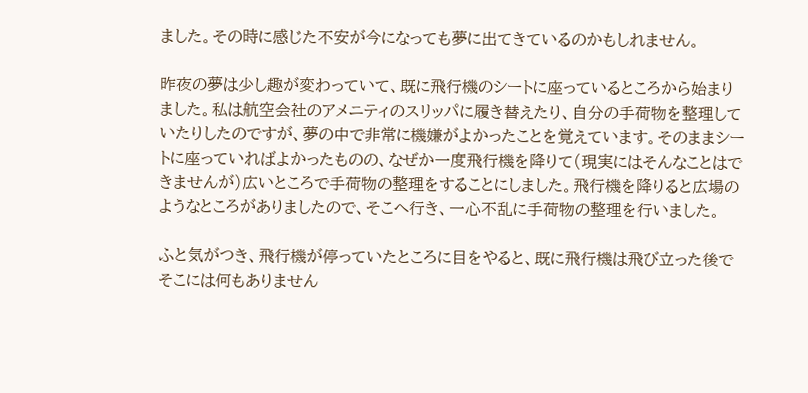ました。その時に感じた不安が今になっても夢に出てきているのかもしれません。

昨夜の夢は少し趣が変わっていて、既に飛行機のシートに座っているところから始まりました。私は航空会社のアメニティのスリッパに履き替えたり、自分の手荷物を整理していたりしたのですが、夢の中で非常に機嫌がよかったことを覚えています。そのままシートに座っていればよかったものの、なぜか一度飛行機を降りて(現実にはそんなことはできませんが)広いところで手荷物の整理をすることにしました。飛行機を降りると広場のようなところがありましたので、そこへ行き、一心不乱に手荷物の整理を行いました。

ふと気がつき、飛行機が停っていたところに目をやると、既に飛行機は飛び立った後でそこには何もありません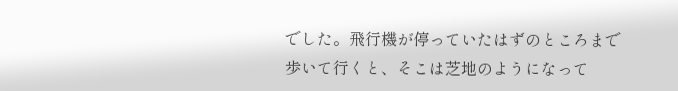でした。飛行機が停っていたはずのところまで歩いて行くと、そこは芝地のようになって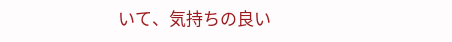いて、気持ちの良い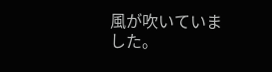風が吹いていました。